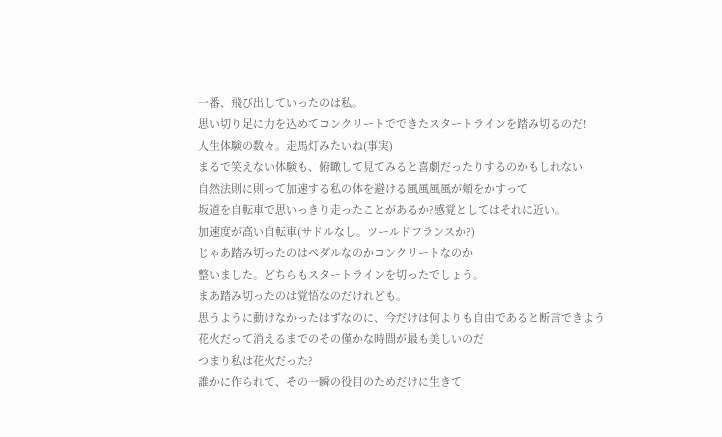一番、飛び出していったのは私。
思い切り足に力を込めてコンクリートでできたスタートラインを踏み切るのだ!
人生体験の数々。走馬灯みたいね(事実)
まるで笑えない体験も、俯瞰して見てみると喜劇だったりするのかもしれない
自然法則に則って加速する私の体を避ける風風風風が頬をかすって
坂道を自転車で思いっきり走ったことがあるか?感覚としてはそれに近い。
加速度が高い自転車(サドルなし。ツールドフランスか?)
じゃあ踏み切ったのはペダルなのかコンクリートなのか
整いました。どちらもスタートラインを切ったでしょう。
まあ踏み切ったのは覚悟なのだけれども。
思うように動けなかったはずなのに、今だけは何よりも自由であると断言できよう
花火だって消えるまでのその僅かな時間が最も美しいのだ
つまり私は花火だった?
誰かに作られて、その一瞬の役目のためだけに生きて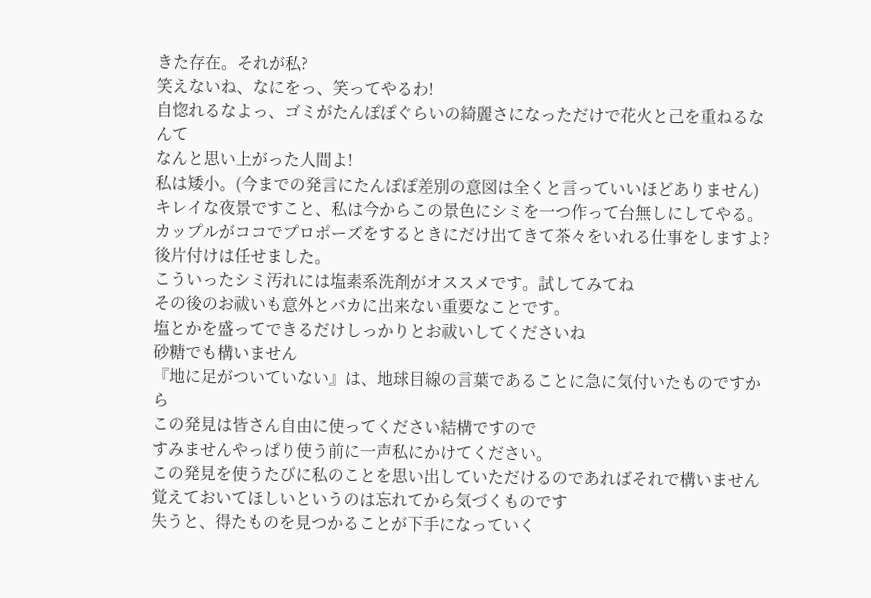きた存在。それが私?
笑えないね、なにをっ、笑ってやるわ!
自惚れるなよっ、ゴミがたんぽぽぐらいの綺麗さになっただけで花火と己を重ねるなんて
なんと思い上がった人間よ!
私は矮小。(今までの発言にたんぽぽ差別の意図は全くと言っていいほどありません)
キレイな夜景ですこと、私は今からこの景色にシミを一つ作って台無しにしてやる。
カップルがココでプロポーズをするときにだけ出てきて茶々をいれる仕事をしますよ?
後片付けは任せました。
こういったシミ汚れには塩素系洗剤がオススメです。試してみてね
その後のお祓いも意外とバカに出来ない重要なことです。
塩とかを盛ってできるだけしっかりとお祓いしてくださいね
砂糖でも構いません
『地に足がついていない』は、地球目線の言葉であることに急に気付いたものですから
この発見は皆さん自由に使ってください結構ですので
すみませんやっぱり使う前に一声私にかけてください。
この発見を使うたびに私のことを思い出していただけるのであればそれで構いません
覚えておいてほしいというのは忘れてから気づくものです
失うと、得たものを見つかることが下手になっていく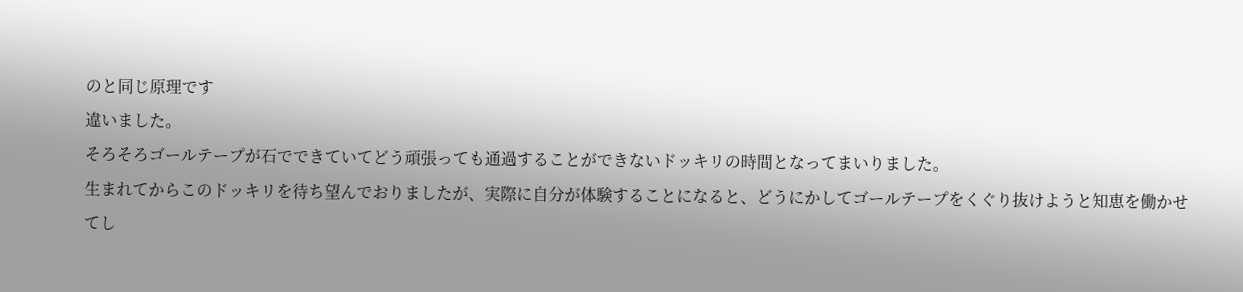のと同じ原理です
違いました。
そろそろゴールテープが石でできていてどう頑張っても通過することができないドッキリの時間となってまいりました。
生まれてからこのドッキリを待ち望んでおりましたが、実際に自分が体験することになると、どうにかしてゴールテープをくぐり抜けようと知恵を働かせてし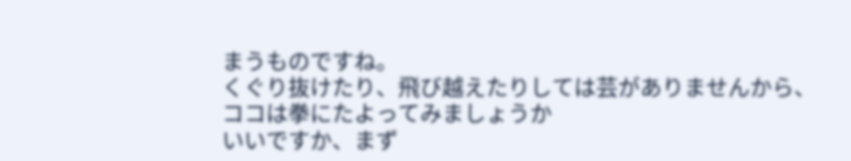まうものですね。
くぐり抜けたり、飛び越えたりしては芸がありませんから、ココは拳にたよってみましょうか
いいですか、まず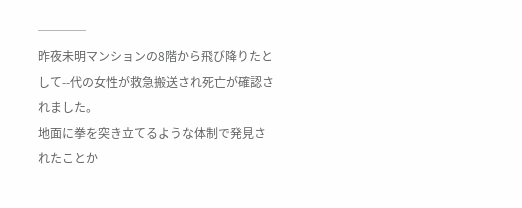────
昨夜未明マンションの8階から飛び降りたとして--代の女性が救急搬送され死亡が確認されました。
地面に拳を突き立てるような体制で発見されたことか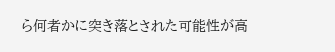ら何者かに突き落とされた可能性が高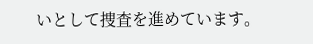いとして捜査を進めています。